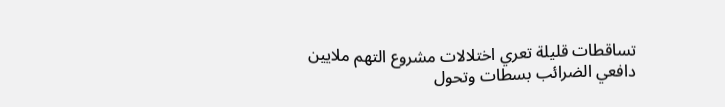تساقطات قليلة تعري اختلالات مشروع التهم ملايين دافعي الضرائب بسطات وتحول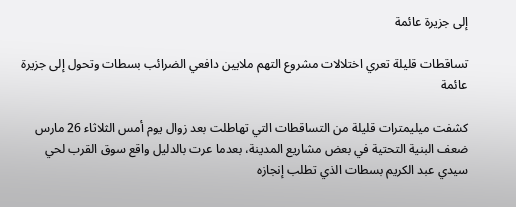إلى جزيرة عائمة

تساقطات قليلة تعري اختلالات مشروع التهم ملايين دافعي الضرائب بسطات وتحول إلى جزيرة عائمة

كشفت ميليمترات قليلة من التساقطات التي تهاطلت بعد زوال يوم أمس الثلاثاء 26 مارس ضعف البنية التحتية في بعض مشاريع المدينة، بعدما عرت بالدليل واقع سوق القرب لحي سيدي عبد الكريم بسطات الذي تطلب إنجازه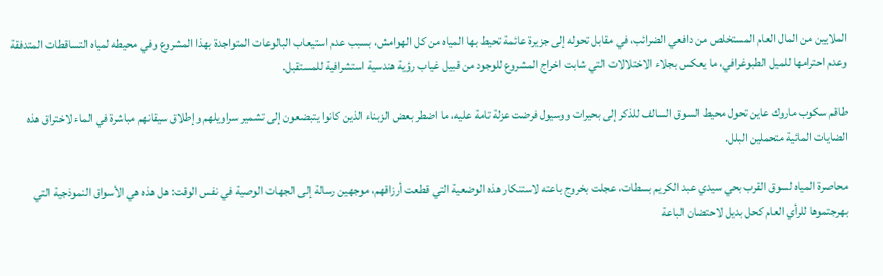الملايين من المال العام المستخلص من دافعي الضرائب، في مقابل تحوله إلى جزيرة عائمة تحيط بها المياه من كل الهوامش، بسبب عدم استيعاب البالوعات المتواجدة بهذا المشروع وفي محيطه لمياه التساقطات المتدفقة وعدم احترامها للميل الطبوغرافي، ما يعكس بجلاء الاختلالات التي شابت اخراج المشروع للوجود من قبيل غياب رؤية هندسية استشرافية للمستقبل.

طاقم سكوب ماروك عاين تحول محيط السوق السالف للذكر إلى بحيرات ووسيول فرضت عزلة تامة عليه، ما اضطر بعض الزبناء الذين كانوا يتبضعون إلى تشمير سراويلهم وإطلاق سيقانهم مباشرة في الماء لاختراق هذه الضايات المائية متحملين البلل.

محاصرة المياه لسوق القرب بحي سيدي عبد الكريم بسطات، عجلت بخروج باعته لاستنكار هذه الوضعية التي قطعت أرزاقهم، موجهين رسالة إلى الجهات الوصية في نفس الوقت: هل هذه هي الأسواق النموذجية التي بهرجتموها للرأي العام كحل بديل لاحتضان الباعة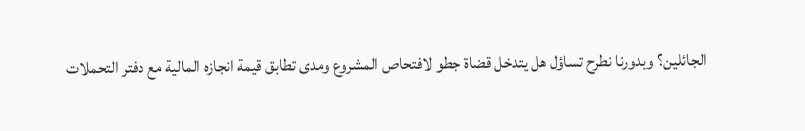الجائلين؟ وبدورنا نطرح تساؤل هل يتدخل قضاة جطو لافتحاص المشروع ومدى تطابق قيمة انجازه المالية مع دفتر التحملات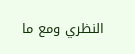النظري ومع ما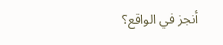أنجز في الواقع؟